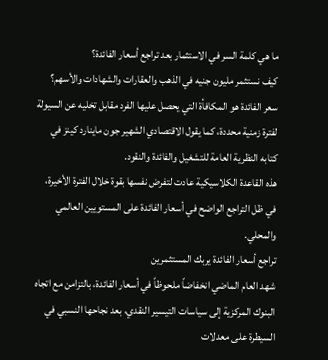ما هي كلمة السر في الاستثمار بعد تراجع أسعار الفائدة؟
كيف نستثمر مليون جنيه في الذهب والعقارات والشهادات والأسهم؟
سعر الفائدة هو المكافأة التي يحصل عليها الفرد مقابل تخليه عن السيولة لفترة زمنية محددة، كما يقول الاقتصادي الشهير جون ماينارد كينز في كتابه النظرية العامة للتشغيل والفائدة والنقود.
هذه القاعدة الكلاسيكية عادت لتفرض نفسها بقوة خلال الفترة الأخيرة، في ظل التراجع الواضح في أسعار الفائدة على المستويين العالمي والمحلي.
تراجع أسعار الفائدة يربك المستثمرين
شهد العام الماضي انخفاضاً ملحوظاً في أسعار الفائدة، بالتزامن مع اتجاه البنوك المركزية إلى سياسات التيسير النقدي، بعد نجاحها النسبي في السيطرة على معدلات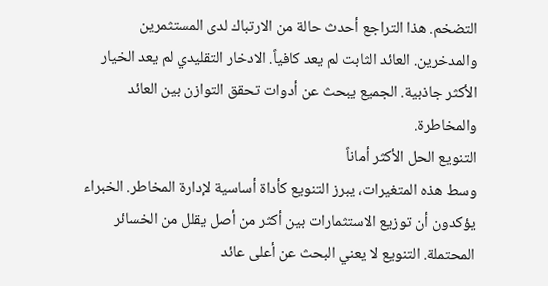التضخم. هذا التراجع أحدث حالة من الارتباك لدى المستثمرين والمدخرين. العائد الثابت لم يعد كافياً. الادخار التقليدي لم يعد الخيار الأكثر جاذبية. الجميع يبحث عن أدوات تحقق التوازن بين العائد والمخاطرة.
التنويع الحل الأكثر أماناً
وسط هذه المتغيرات، يبرز التنويع كأداة أساسية لإدارة المخاطر. الخبراء يؤكدون أن توزيع الاستثمارات بين أكثر من أصل يقلل من الخسائر المحتملة. التنويع لا يعني البحث عن أعلى عائد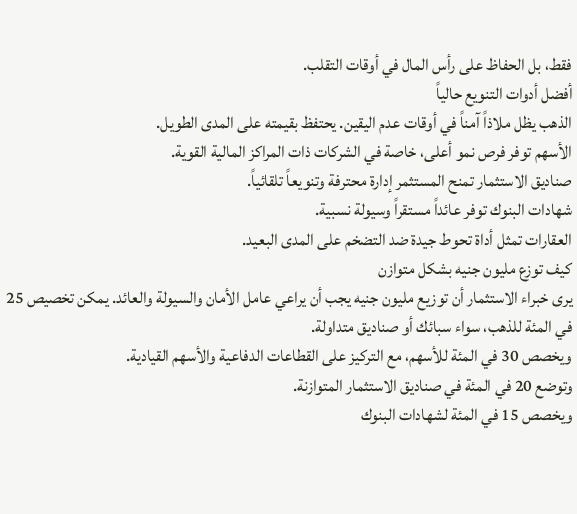فقط، بل الحفاظ على رأس المال في أوقات التقلب.
أفضل أدوات التنويع حالياً
الذهب يظل ملاذاً آمناً في أوقات عدم اليقين. يحتفظ بقيمته على المدى الطويل.
الأسهم توفر فرص نمو أعلى، خاصة في الشركات ذات المراكز المالية القوية.
صناديق الاستثمار تمنح المستثمر إدارة محترفة وتنويعاً تلقائياً.
شهادات البنوك توفر عائداً مستقراً وسيولة نسبية.
العقارات تمثل أداة تحوط جيدة ضد التضخم على المدى البعيد.
كيف توزع مليون جنيه بشكل متوازن
يرى خبراء الاستثمار أن توزيع مليون جنيه يجب أن يراعي عامل الأمان والسيولة والعائد. يمكن تخصيص 25 في المئة للذهب، سواء سبائك أو صناديق متداولة.
ويخصص 30 في المئة للأسهم، مع التركيز على القطاعات الدفاعية والأسهم القيادية.
وتوضع 20 في المئة في صناديق الاستثمار المتوازنة.
ويخصص 15 في المئة لشهادات البنوك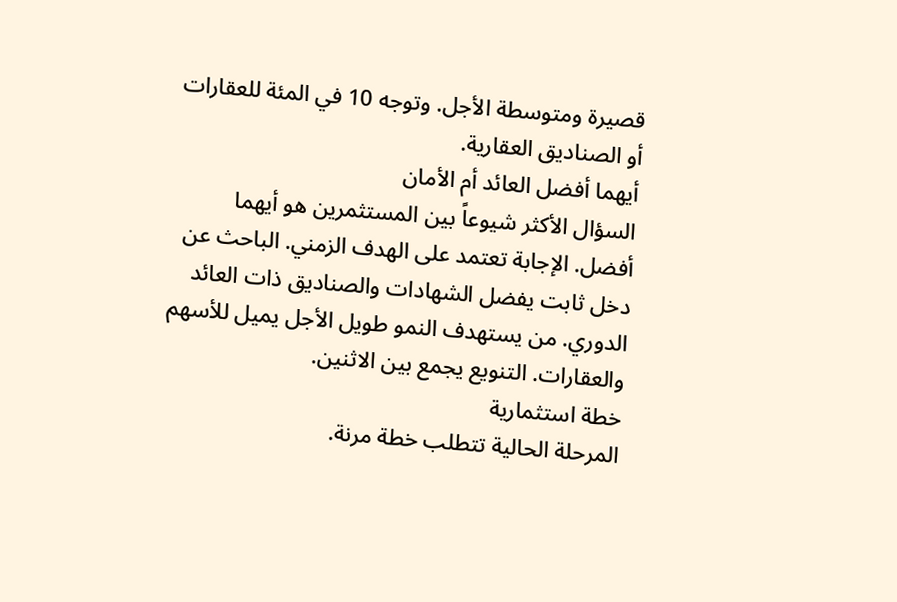قصيرة ومتوسطة الأجل. وتوجه 10 في المئة للعقارات أو الصناديق العقارية.
أيهما أفضل العائد أم الأمان
السؤال الأكثر شيوعاً بين المستثمرين هو أيهما أفضل. الإجابة تعتمد على الهدف الزمني. الباحث عن دخل ثابت يفضل الشهادات والصناديق ذات العائد الدوري. من يستهدف النمو طويل الأجل يميل للأسهم والعقارات. التنويع يجمع بين الاثنين.
خطة استثمارية
المرحلة الحالية تتطلب خطة مرنة.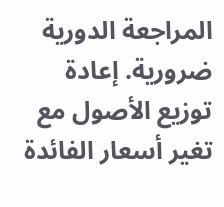المراجعة الدورية ضرورية. إعادة توزيع الأصول مع تغير أسعار الفائدة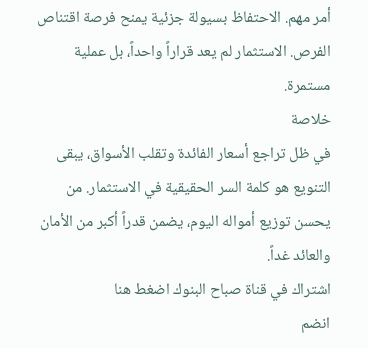أمر مهم. الاحتفاظ بسيولة جزئية يمنح فرصة اقتناص الفرص. الاستثمار لم يعد قراراً واحداً، بل عملية مستمرة.
خلاصة
في ظل تراجع أسعار الفائدة وتقلب الأسواق، يبقى التنويع هو كلمة السر الحقيقية في الاستثمار. من يحسن توزيع أمواله اليوم، يضمن قدراً أكبر من الأمان والعائد غداً.
اشتراك في قناة صباح البنوك اضغط هنا
انضم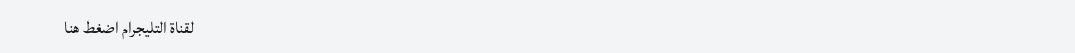لقناة التليجرام اضغط هنا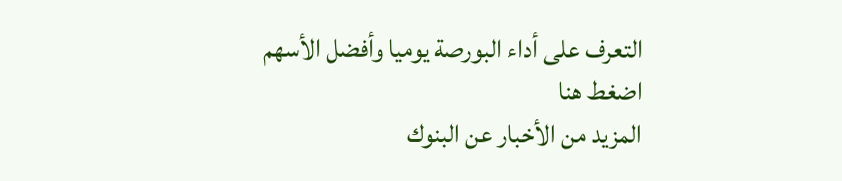التعرف على أداء البورصة يوميا وأفضل الأسهم اضغط هنا
المزيد من الأخبار عن البنوك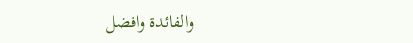والفائدة وافضل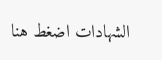الشهادات اضغط هنا